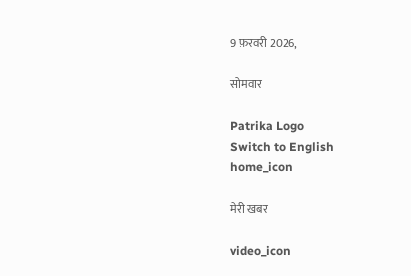9 फ़रवरी 2026,

सोमवार

Patrika Logo
Switch to English
home_icon

मेरी खबर

video_icon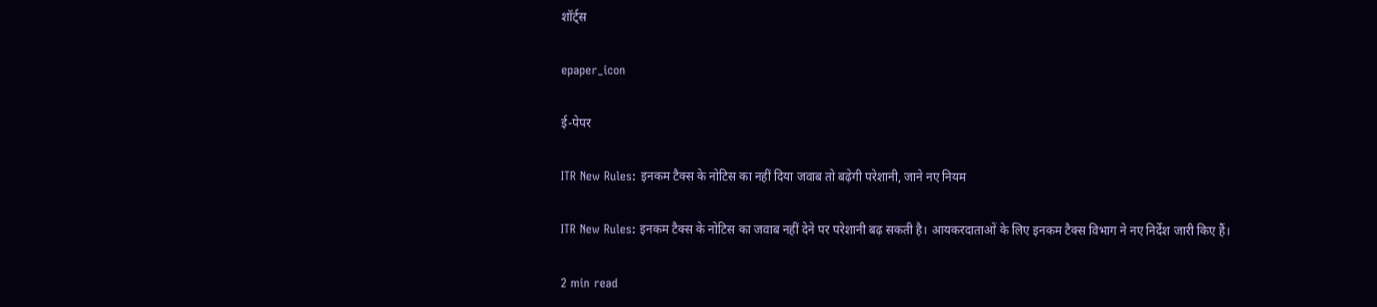शॉर्ट्स

epaper_icon

ई-पेपर

ITR New Rules: इनकम टैक्स के नोटिस का नहीं दिया जवाब तो बढ़ेगी परेशानी, जाने नए नियम

ITR New Rules: इनकम टैक्स के नोटिस का जवाब नहीं देने पर परेशानी बढ़ सकती है। आयकरदाताओं के लिए इनकम टैक्स विभाग ने नए निर्देश जारी किए हैं।

2 min read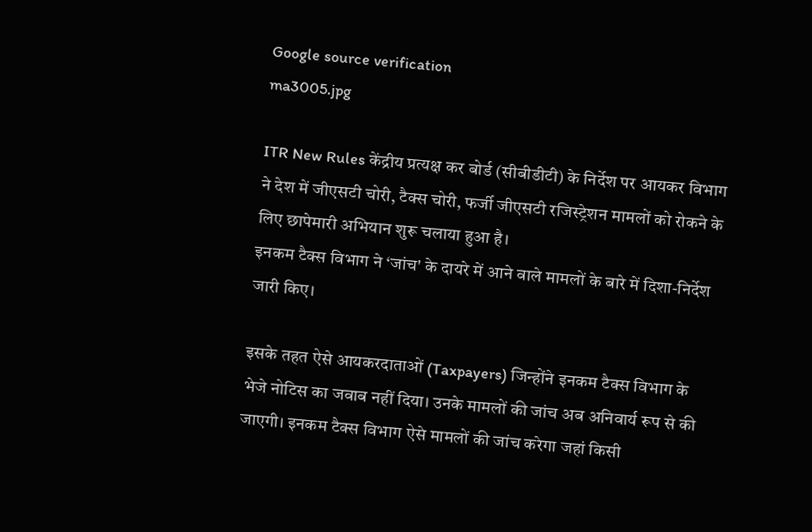Google source verification
ma3005.jpg

ITR New Rules केंद्रीय प्रत्यक्ष कर बोर्ड (सीबीडीटी) के निर्देश पर आयकर विभाग ने देश में जीएसटी चोरी, टैक्स चोरी, फर्जी जीएसटी रजिस्ट्रेशन मामलों को रोकने के लिए छापेमारी अभियान शुरू चलाया हुआ है।
इनकम टैक्स विभाग ने ‘जांच' के दायरे में आने वाले मामलों के बारे में दिशा-निर्देश जारी किए।

इसके तहत ऐसे आयकरदाताओं (Taxpayers) जिन्होंने इनकम टैक्स विभाग के भेजे नोटिस का जवाब नहीं दिया। उनके मामलों की जांच अब अनिवार्य रूप से की जाएगी। इनकम टैक्स विभाग ऐसे मामलों की जांच करेगा जहां किसी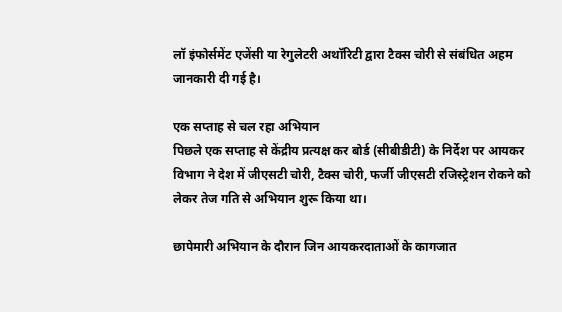लॉ इंफोर्समेंट एजेंसी या रेगुलेटरी अथॉरिटी द्वारा टैक्स चोरी से संबंधित अहम जानकारी दी गई है।

एक सप्ताह से चल रहा अभियान
पिछले एक सप्ताह से केंद्रीय प्रत्यक्ष कर बोर्ड (सीबीडीटी) के निर्देश पर आयकर विभाग ने देश में जीएसटी चोरी, टैक्स चोरी, फर्जी जीएसटी रजिस्ट्रेशन रोकने को लेकर तेज गति से अभियान शुरू किया था।

छापेमारी अभियान के दौरान जिन आयकरदाताओं के कागजात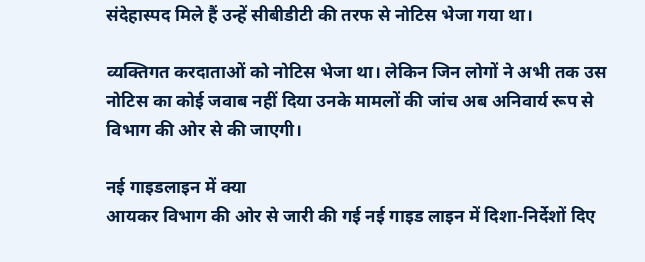संदेहास्पद मिले हैं उन्हें सीबीडीटी की तरफ से नोटिस भेजा गया था।

व्यक्तिगत करदाताओं को नोटिस भेजा था। लेकिन जिन लोगों ने अभी तक उस नोटिस का कोई जवाब नहीं दिया उनके मामलों की जांच अब अनिवार्य रूप से विभाग की ओर से की जाएगी।

नई गाइडलाइन में क्या
आयकर विभाग की ओर से जारी की गई नई गाइड लाइन में दिशा-निर्देशों दिए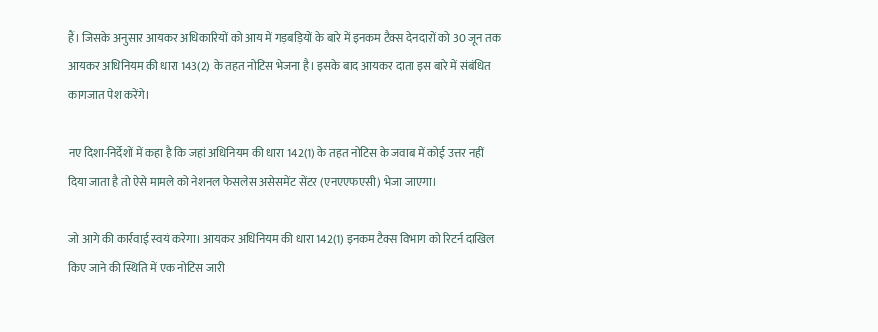हैं। जिसके अनुसार आयकर अधिकारियों को आय में गड़बड़ियों के बारे में इनकम टैक्स देनदारों को 30 जून तक आयकर अधिनियम की धारा 143(2) के तहत नोटिस भेजना है। इसके बाद आयकर दाता इस बारे में संबंधित कागजात पेश करेंगे।

नए दिशा-निर्देशों में कहा है कि जहां अधिनियम की धारा 142(1) के तहत नोटिस के जवाब में कोई उत्तर नहीं दिया जाता है तो ऐसे मामले को नेशनल फेसलेस असेसमेंट सेंटर (एनएएफएसी) भेजा जाएगा।

जो आगे की कार्रवाई स्वयं करेगा। आयकर अधिनियम की धारा 142(1) इनकम टैक्स विभाग को रिटर्न दाखिल किए जाने की स्थिति में एक नोटिस जारी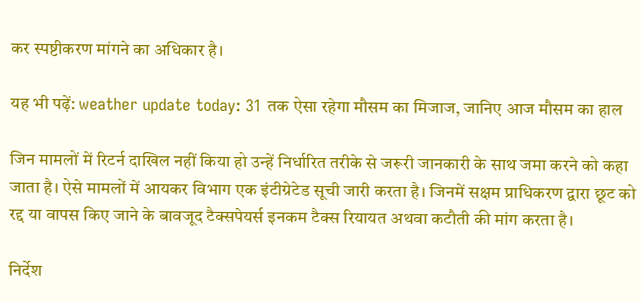कर स्पष्टीकरण मांगने का अधिकार है।

यह भी पढ़ें: weather update today: 31 तक ऐसा रहेगा मौसम का मिजाज, जानिए आज मौसम का हाल

जिन मामलों में रिटर्न दाखिल नहीं किया हो उन्हें निर्धारित तरीके से जरूरी जानकारी के साथ जमा करने को कहा जाता है। ऐसे मामलों में आयकर विभाग एक इंटीग्रेटेड सूची जारी करता है। जिनमें सक्षम प्राधिकरण द्वारा छूट को रद्द या वापस किए जाने के बावजूद टैक्सपेयर्स इनकम टैक्स रियायत अथवा कटौती की मांग करता है।

निर्देश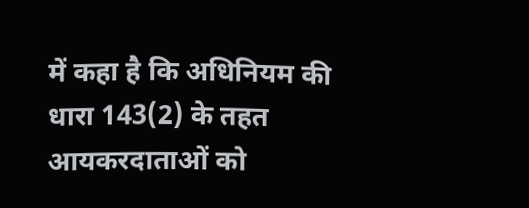में कहा है कि अधिनियम की धारा 143(2) के तहत आयकरदाताओं को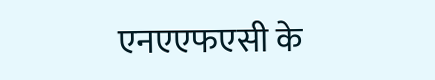एनएएफएसी के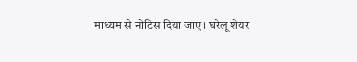माध्यम से नोटिस दिया जाए। घरेलू शेयर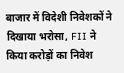बाजार में विदेशी निवेशकों ने दिखाया भरोसा, FII ने किया करोड़ों का निवेश